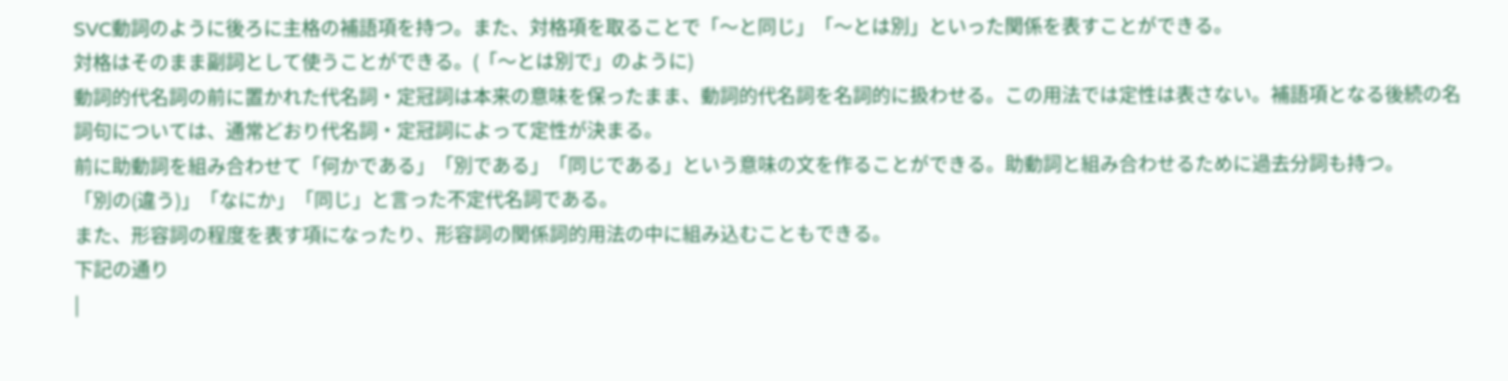SVC動詞のように後ろに主格の補語項を持つ。また、対格項を取ることで「〜と同じ」「〜とは別」といった関係を表すことができる。
対格はそのまま副詞として使うことができる。(「〜とは別で」のように)
動詞的代名詞の前に置かれた代名詞・定冠詞は本来の意味を保ったまま、動詞的代名詞を名詞的に扱わせる。この用法では定性は表さない。補語項となる後続の名詞句については、通常どおり代名詞・定冠詞によって定性が決まる。
前に助動詞を組み合わせて「何かである」「別である」「同じである」という意味の文を作ることができる。助動詞と組み合わせるために過去分詞も持つ。
「別の(違う)」「なにか」「同じ」と言った不定代名詞である。
また、形容詞の程度を表す項になったり、形容詞の関係詞的用法の中に組み込むこともできる。
下記の通り
|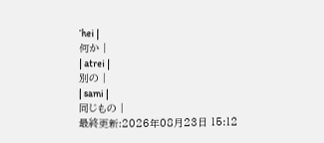ʻhei |
何か |
| atrei |
別の |
| sami |
同じもの |
最終更新:2026年08月23日 15:12